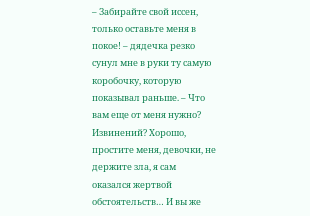– Забирайте свой иссен, только оставьте меня в покое! – дядечка резко сунул мне в руки ту самую коробочку, которую показывал раньше. – Что вам еще от меня нужно? Извинений? Хорошо, простите меня, девочки, не держите зла, я сам оказался жертвой обстоятельств… И вы же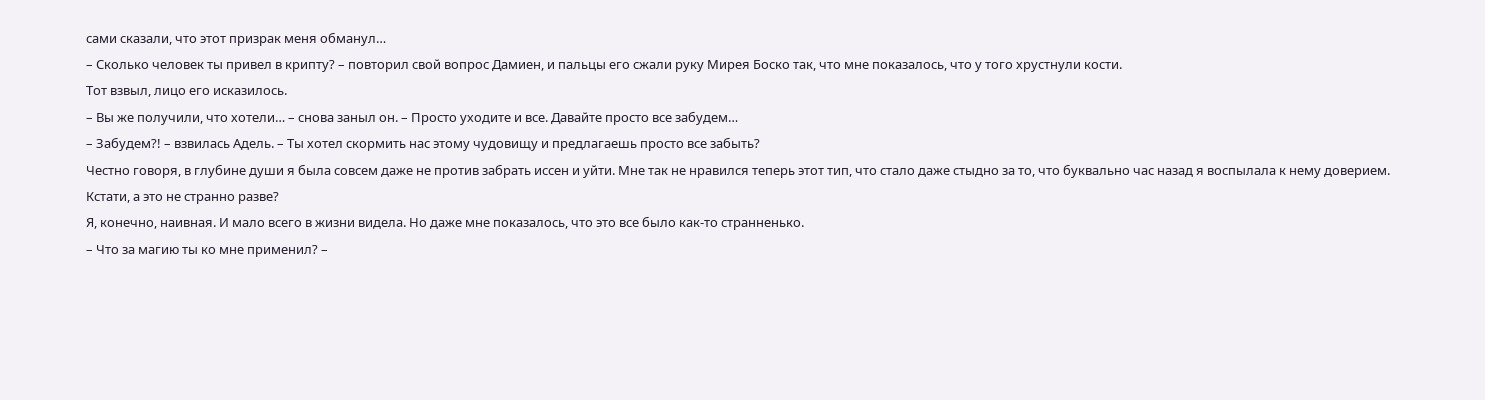сами сказали, что этот призрак меня обманул…
– Сколько человек ты привел в крипту? – повторил свой вопрос Дамиен, и пальцы его сжали руку Мирея Боско так, что мне показалось, что у того хрустнули кости.
Тот взвыл, лицо его исказилось.
– Вы же получили, что хотели… – снова заныл он. – Просто уходите и все. Давайте просто все забудем…
– Забудем?! – взвилась Адель. – Ты хотел скормить нас этому чудовищу и предлагаешь просто все забыть?
Честно говоря, в глубине души я была совсем даже не против забрать иссен и уйти. Мне так не нравился теперь этот тип, что стало даже стыдно за то, что буквально час назад я воспылала к нему доверием.
Кстати, а это не странно разве?
Я, конечно, наивная. И мало всего в жизни видела. Но даже мне показалось, что это все было как-то странненько.
– Что за магию ты ко мне применил? –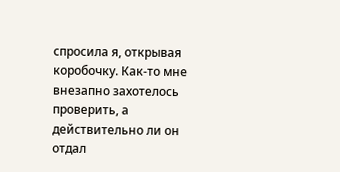спросила я, открывая коробочку. Как-то мне внезапно захотелось проверить, а действительно ли он отдал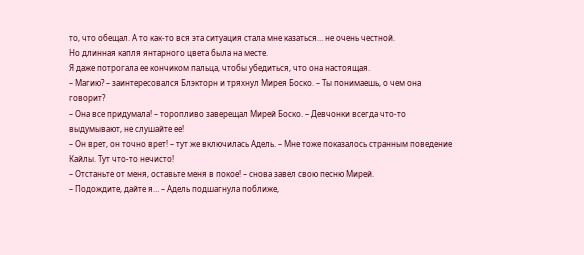то, что обещал. А то как-то вся эта ситуация стала мне казаться… не очень честной.
Но длинная капля янтарного цвета была на месте.
Я даже потрогала ее кончиком пальца, чтобы убедиться, что она настоящая.
– Магию? – заинтересовался Блэкторн и тряхнул Мирея Боско. – Ты понимаешь, о чем она говорит?
– Она все придумала! – торопливо заверещал Мирей Боско. – Девчонки всегда что-то выдумывают, не слушайте ее!
– Он врет, он точно врет! – тут же включилась Адель. – Мне тоже показалось странным поведение Кайлы. Тут что-то нечисто!
– Отстаньте от меня, оставьте меня в покое! – снова завел свою песню Мирей.
– Подождите, дайте я… – Адель подшагнула поближе,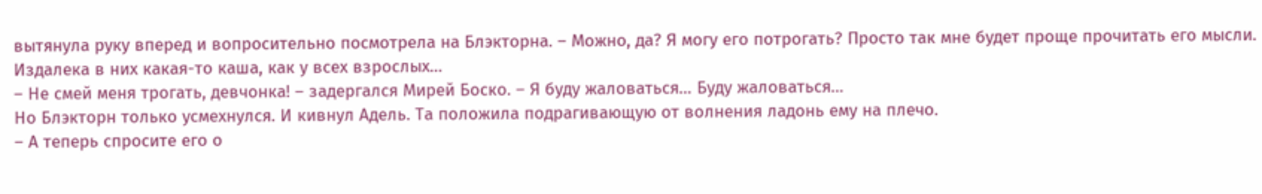вытянула руку вперед и вопросительно посмотрела на Блэкторна. – Можно, да? Я могу его потрогать? Просто так мне будет проще прочитать его мысли. Издалека в них какая-то каша, как у всех взрослых…
– Не смей меня трогать, девчонка! – задергался Мирей Боско. – Я буду жаловаться… Буду жаловаться…
Но Блэкторн только усмехнулся. И кивнул Адель. Та положила подрагивающую от волнения ладонь ему на плечо.
– А теперь спросите его о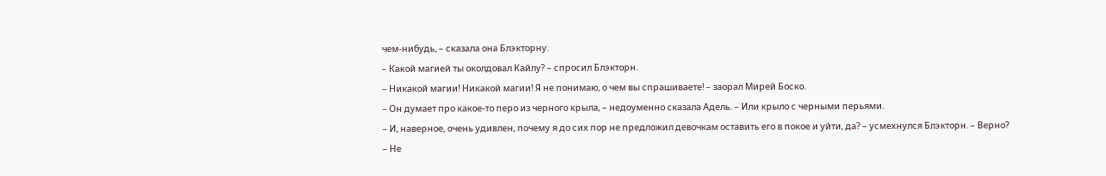чем-нибудь, – сказала она Блэкторну.
– Какой магией ты околдовал Кайлу? – спросил Блэкторн.
– Никакой магии! Никакой магии! Я не понимаю, о чем вы спрашиваете! – заорал Мирей Боско.
– Он думает про какое-то перо из черного крыла, – недоуменно сказала Адель. – Или крыло с черными перьями.
– И, наверное, очень удивлен, почему я до сих пор не предложил девочкам оставить его в покое и уйти, да? – усмехнулся Блэкторн. – Верно?
– Не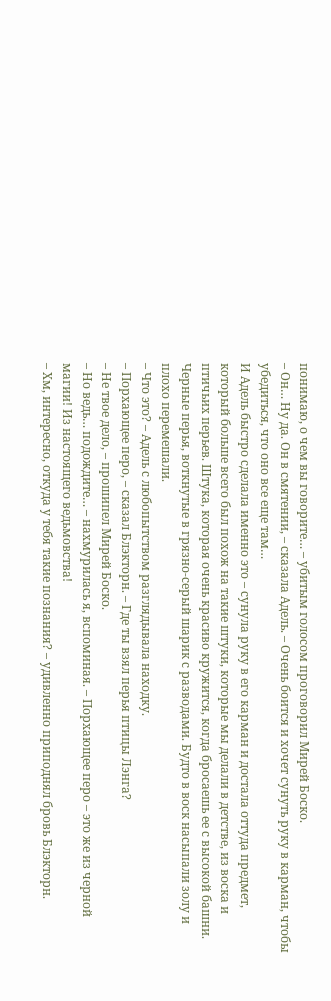понимаю, о чем вы говорите… – убитым голосом проговорил Мирей Боско.
– Он… Ну да. Он в смятении, – сказала Адель. – Очень боится и хочет сунуть руку в карман, чтобы убедиться, что оно все еще там…
И Адель быстро сделала именно это – сунула руку в его карман и достала оттуда предмет, который больше всего был похож на такие штуки, которые мы делали в детстве, из воска и птичьих перьев. Штука, которая очень красиво кружится, когда бросаешь ее с высокой башни. Черные перья, воткнутые в грязно-серый шарик с разводами. Будто в воск насыпали золу и плохо перемешали.
– Что это? – Адель с любопытством разглядывала находку.
– Порхающее перо, – сказал Блэкторн. – Где ты взял перья птицы Лэнга?
– Не твое дело, – прошипел Мирей Боско.
– Но ведь… подождите… – нахмурилась я, вспоминая. – Порхающее перо – это же из черной магии! Из настоящего ведьмовства!
– Хм, интересно, откуда у тебя такие познания? – удивленно приподнял бровь Блэкторн.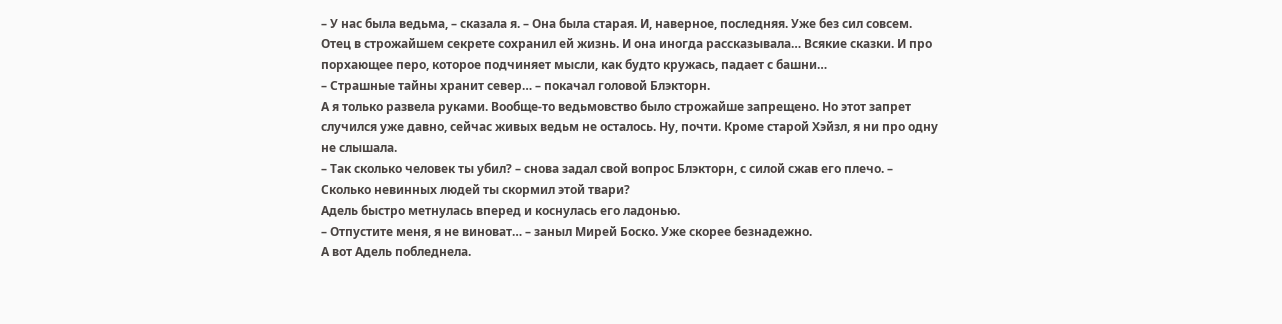– У нас была ведьма, – сказала я. – Она была старая. И, наверное, последняя. Уже без сил совсем. Отец в строжайшем секрете сохранил ей жизнь. И она иногда рассказывала… Всякие сказки. И про порхающее перо, которое подчиняет мысли, как будто кружась, падает с башни…
– Страшные тайны хранит север… – покачал головой Блэкторн.
А я только развела руками. Вообще-то ведьмовство было строжайше запрещено. Но этот запрет случился уже давно, сейчас живых ведьм не осталось. Ну, почти. Кроме старой Хэйзл, я ни про одну не слышала.
– Так сколько человек ты убил? – снова задал свой вопрос Блэкторн, с силой сжав его плечо. – Сколько невинных людей ты скормил этой твари?
Адель быстро метнулась вперед и коснулась его ладонью.
– Отпустите меня, я не виноват… – заныл Мирей Боско. Уже скорее безнадежно.
А вот Адель побледнела.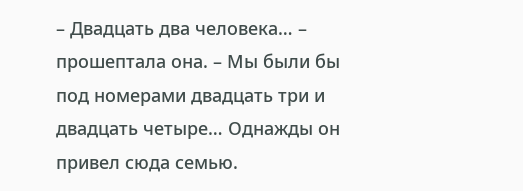– Двадцать два человека… – прошептала она. – Мы были бы под номерами двадцать три и двадцать четыре… Однажды он привел сюда семью.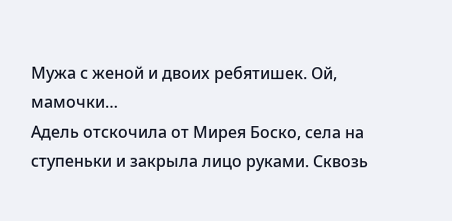Мужа с женой и двоих ребятишек. Ой, мамочки…
Адель отскочила от Мирея Боско, села на ступеньки и закрыла лицо руками. Сквозь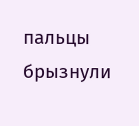пальцы брызнули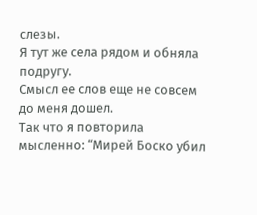слезы.
Я тут же села рядом и обняла подругу.
Смысл ее слов еще не совсем до меня дошел.
Так что я повторила мысленно: “Мирей Боско убил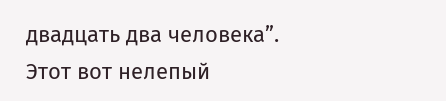двадцать два человека”.
Этот вот нелепый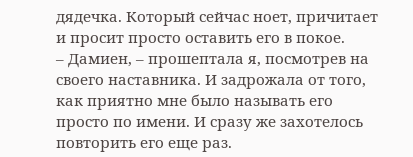дядечка. Который сейчас ноет, причитает и просит просто оставить его в покое.
– Дамиен, – прошептала я, посмотрев на своего наставника. И задрожала от того, как приятно мне было называть его просто по имени. И сразу же захотелось повторить его еще раз.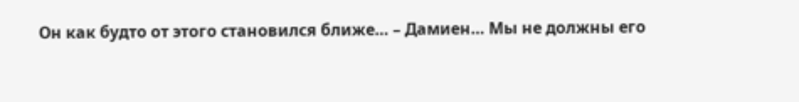Он как будто от этого становился ближе… – Дамиен… Мы не должны его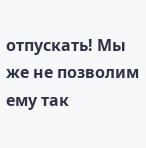отпускать! Мы же не позволим ему так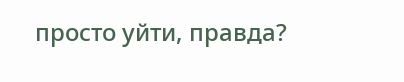просто уйти, правда?